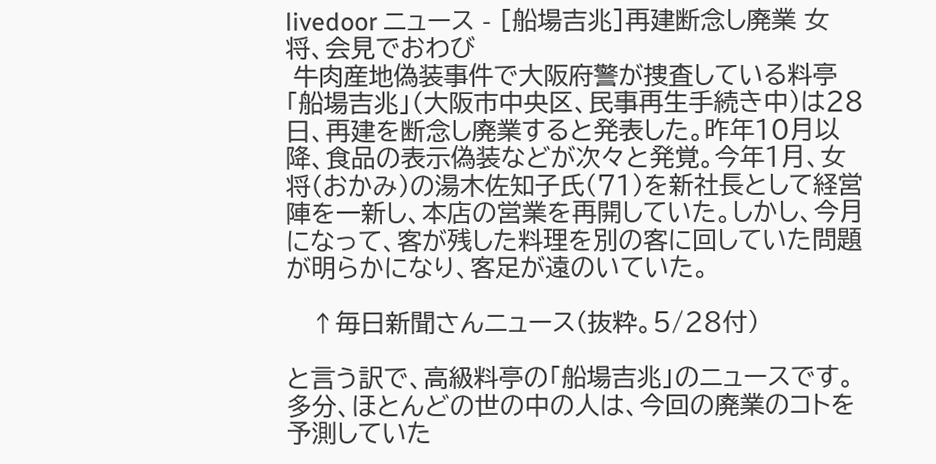livedoor ニュース - [船場吉兆]再建断念し廃業 女将、会見でおわび
 牛肉産地偽装事件で大阪府警が捜査している料亭「船場吉兆」(大阪市中央区、民事再生手続き中)は28日、再建を断念し廃業すると発表した。昨年10月以降、食品の表示偽装などが次々と発覚。今年1月、女将(おかみ)の湯木佐知子氏(71)を新社長として経営陣を一新し、本店の営業を再開していた。しかし、今月になって、客が残した料理を別の客に回していた問題が明らかになり、客足が遠のいていた。

   ↑毎日新聞さんニュース(抜粋。5/28付)

と言う訳で、高級料亭の「船場吉兆」のニュースです。
多分、ほとんどの世の中の人は、今回の廃業のコトを予測していた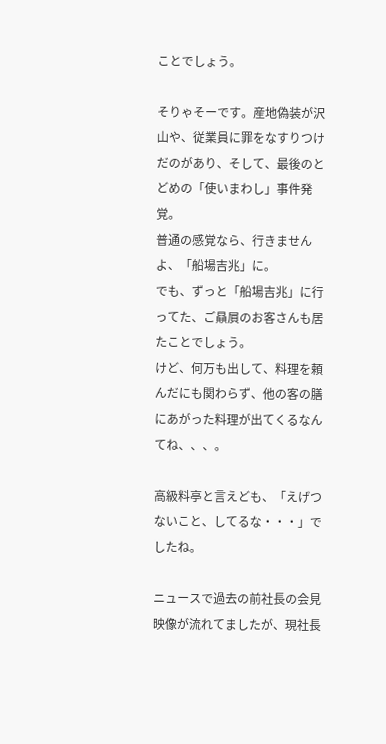ことでしょう。

そりゃそーです。産地偽装が沢山や、従業員に罪をなすりつけだのがあり、そして、最後のとどめの「使いまわし」事件発覚。
普通の感覚なら、行きませんよ、「船場吉兆」に。
でも、ずっと「船場吉兆」に行ってた、ご贔屓のお客さんも居たことでしょう。
けど、何万も出して、料理を頼んだにも関わらず、他の客の膳にあがった料理が出てくるなんてね、、、。

高級料亭と言えども、「えげつないこと、してるな・・・」でしたね。

ニュースで過去の前社長の会見映像が流れてましたが、現社長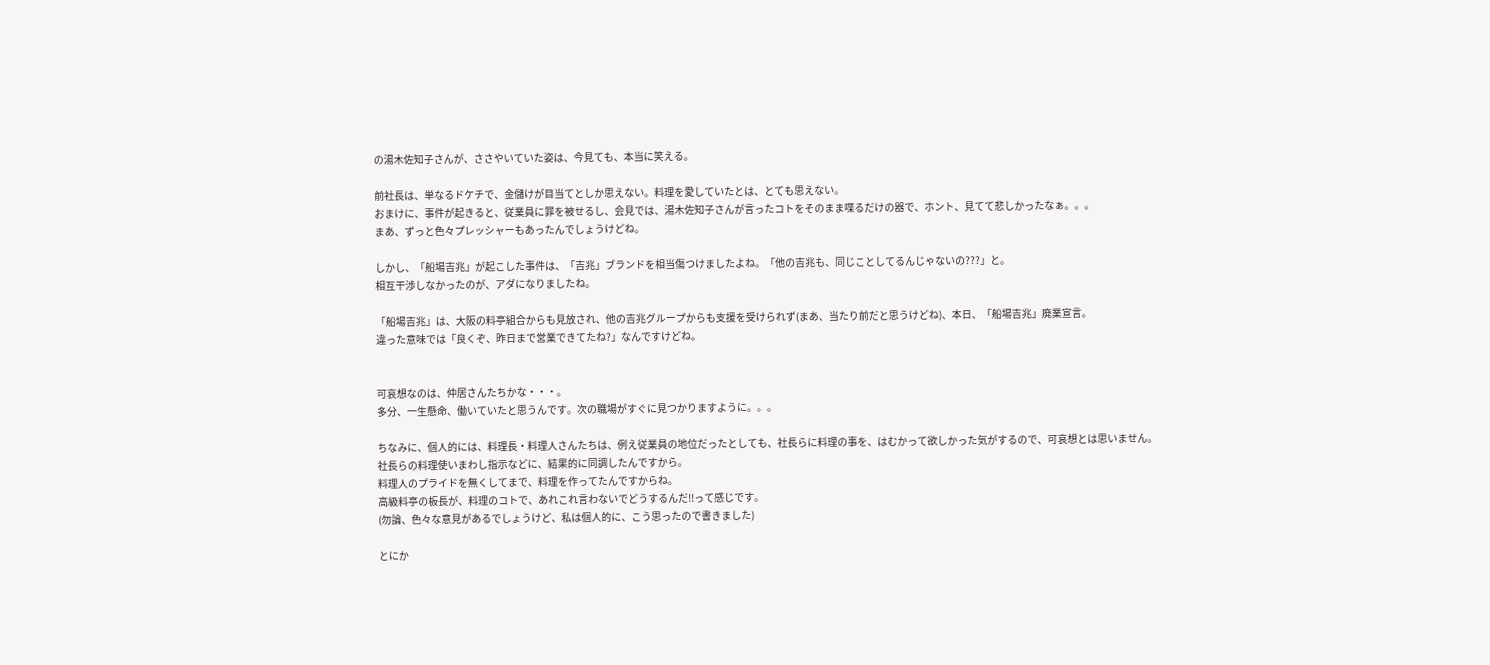の湯木佐知子さんが、ささやいていた姿は、今見ても、本当に笑える。

前社長は、単なるドケチで、金儲けが目当てとしか思えない。料理を愛していたとは、とても思えない。
おまけに、事件が起きると、従業員に罪を被せるし、会見では、湯木佐知子さんが言ったコトをそのまま喋るだけの器で、ホント、見てて悲しかったなぁ。。。
まあ、ずっと色々プレッシャーもあったんでしょうけどね。

しかし、「船場吉兆」が起こした事件は、「吉兆」ブランドを相当傷つけましたよね。「他の吉兆も、同じことしてるんじゃないの???」と。
相互干渉しなかったのが、アダになりましたね。

「船場吉兆」は、大阪の料亭組合からも見放され、他の吉兆グループからも支援を受けられず(まあ、当たり前だと思うけどね)、本日、「船場吉兆」廃業宣言。
違った意味では「良くぞ、昨日まで営業できてたね?」なんですけどね。


可哀想なのは、仲居さんたちかな・・・。
多分、一生懸命、働いていたと思うんです。次の職場がすぐに見つかりますように。。。

ちなみに、個人的には、料理長・料理人さんたちは、例え従業員の地位だったとしても、社長らに料理の事を、はむかって欲しかった気がするので、可哀想とは思いません。
社長らの料理使いまわし指示などに、結果的に同調したんですから。
料理人のプライドを無くしてまで、料理を作ってたんですからね。
高級料亭の板長が、料理のコトで、あれこれ言わないでどうするんだ!!って感じです。
(勿論、色々な意見があるでしょうけど、私は個人的に、こう思ったので書きました)

とにか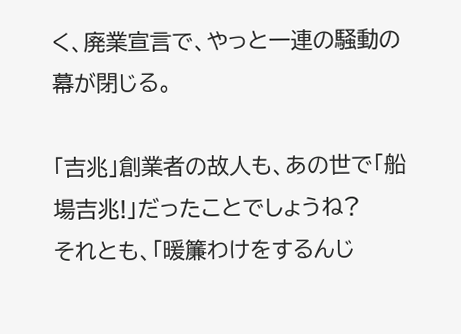く、廃業宣言で、やっと一連の騒動の幕が閉じる。

「吉兆」創業者の故人も、あの世で「船場吉兆!」だったことでしょうね?
それとも、「暖簾わけをするんじ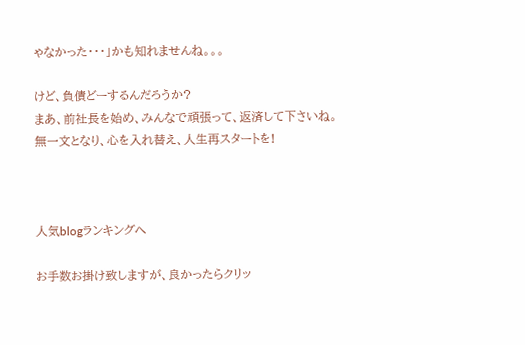ゃなかった・・・」かも知れませんね。。。

けど、負債どーするんだろうか?
まあ、前社長を始め、みんなで頑張って、返済して下さいね。
無一文となり、心を入れ替え、人生再スタートを!



人気blogランキングへ

お手数お掛け致しますが、良かったらクリッ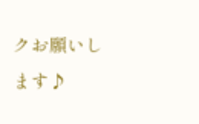クお願いします♪